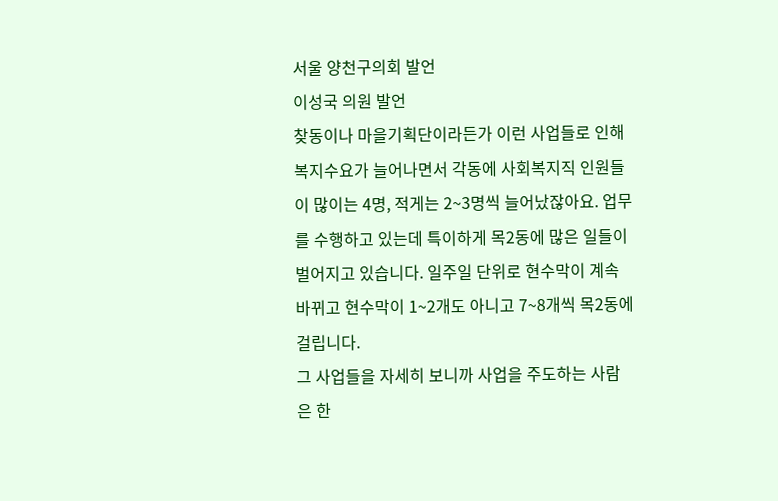서울 양천구의회 발언
이성국 의원 발언
찾동이나 마을기획단이라든가 이런 사업들로 인해 복지수요가 늘어나면서 각동에 사회복지직 인원들이 많이는 4명, 적게는 2~3명씩 늘어났잖아요. 업무를 수행하고 있는데 특이하게 목2동에 많은 일들이 벌어지고 있습니다. 일주일 단위로 현수막이 계속 바뀌고 현수막이 1~2개도 아니고 7~8개씩 목2동에 걸립니다.
그 사업들을 자세히 보니까 사업을 주도하는 사람은 한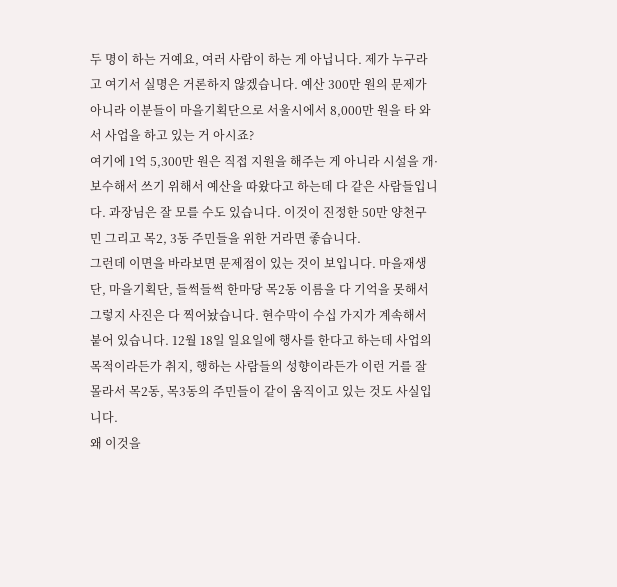두 명이 하는 거예요, 여러 사람이 하는 게 아닙니다. 제가 누구라고 여기서 실명은 거론하지 않겠습니다. 예산 300만 원의 문제가 아니라 이분들이 마을기획단으로 서울시에서 8,000만 원을 타 와서 사업을 하고 있는 거 아시죠?
여기에 1억 5,300만 원은 직접 지원을 해주는 게 아니라 시설을 개·보수해서 쓰기 위해서 예산을 따왔다고 하는데 다 같은 사람들입니다. 과장님은 잘 모를 수도 있습니다. 이것이 진정한 50만 양천구민 그리고 목2, 3동 주민들을 위한 거라면 좋습니다.
그런데 이면을 바라보면 문제점이 있는 것이 보입니다. 마을재생단, 마을기획단, 들썩들썩 한마당 목2동 이름을 다 기억을 못해서 그렇지 사진은 다 찍어놨습니다. 현수막이 수십 가지가 계속해서 붙어 있습니다. 12월 18일 일요일에 행사를 한다고 하는데 사업의 목적이라든가 취지, 행하는 사람들의 성향이라든가 이런 거를 잘 몰라서 목2동, 목3동의 주민들이 같이 움직이고 있는 것도 사실입니다.
왜 이것을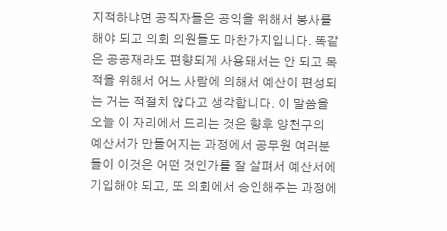지적하냐면 공직자들은 공익을 위해서 봉사를 해야 되고 의회 의원들도 마찬가지입니다. 똑같은 공공재라도 편향되게 사용돼서는 안 되고 목적을 위해서 어느 사람에 의해서 예산이 편성되는 거는 적절치 않다고 생각합니다. 이 말씀을 오늘 이 자리에서 드리는 것은 향후 양천구의 예산서가 만들어지는 과정에서 공무원 여러분들이 이것은 어떤 것인가를 잘 살펴서 예산서에 기입해야 되고, 또 의회에서 승인해주는 과정에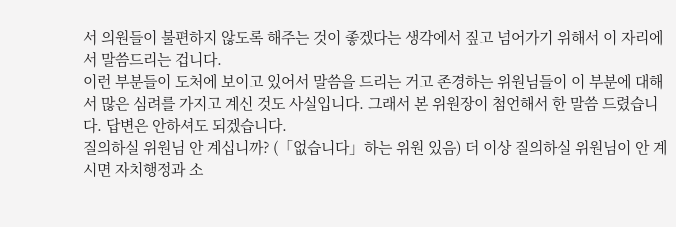서 의원들이 불편하지 않도록 해주는 것이 좋겠다는 생각에서 짚고 넘어가기 위해서 이 자리에서 말씀드리는 겁니다.
이런 부분들이 도처에 보이고 있어서 말씀을 드리는 거고 존경하는 위원님들이 이 부분에 대해서 많은 심려를 가지고 계신 것도 사실입니다. 그래서 본 위원장이 첨언해서 한 말씀 드렸습니다. 답변은 안하셔도 되겠습니다.
질의하실 위원님 안 계십니까? (「없습니다」하는 위원 있음) 더 이상 질의하실 위원님이 안 계시면 자치행정과 소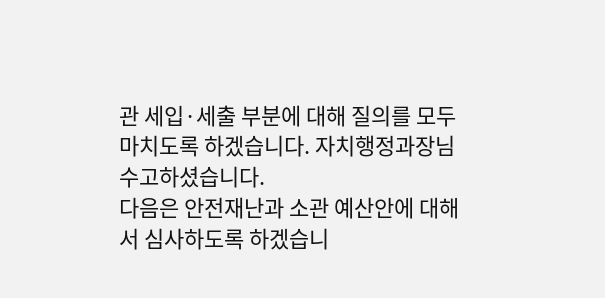관 세입·세출 부분에 대해 질의를 모두 마치도록 하겠습니다. 자치행정과장님 수고하셨습니다.
다음은 안전재난과 소관 예산안에 대해서 심사하도록 하겠습니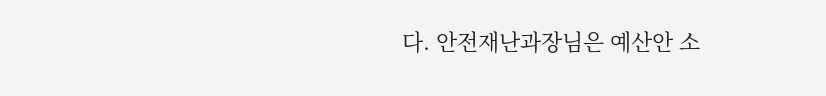다. 안전재난과장님은 예산안 소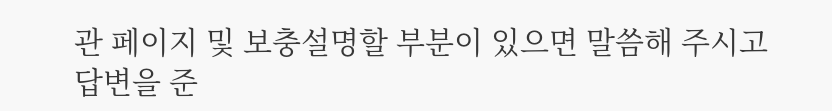관 페이지 및 보충설명할 부분이 있으면 말씀해 주시고 답변을 준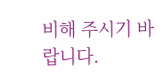비해 주시기 바랍니다.